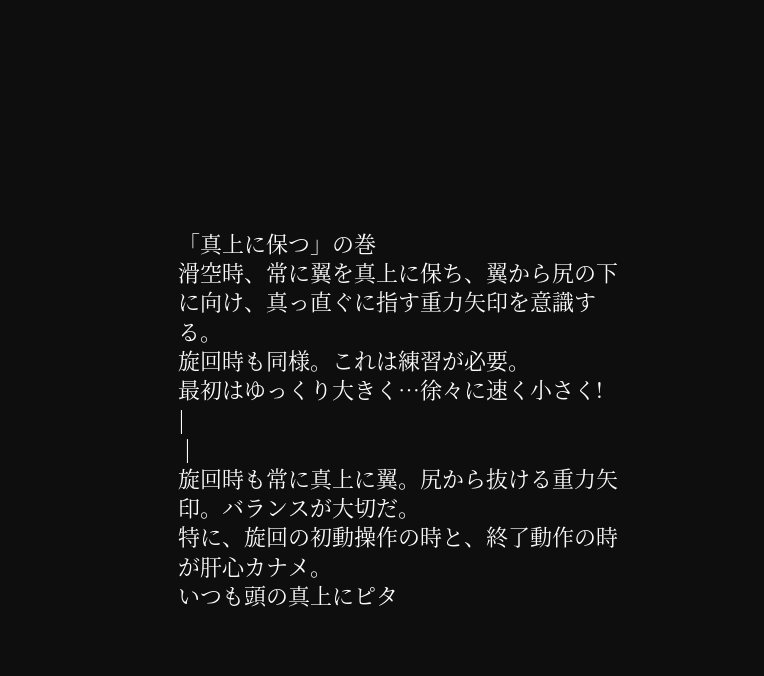「真上に保つ」の巻
滑空時、常に翼を真上に保ち、翼から尻の下に向け、真っ直ぐに指す重力矢印を意識する。
旋回時も同様。これは練習が必要。
最初はゆっくり大きく…徐々に速く小さく!
|
 |
旋回時も常に真上に翼。尻から抜ける重力矢印。バランスが大切だ。
特に、旋回の初動操作の時と、終了動作の時が肝心カナメ。
いつも頭の真上にピタ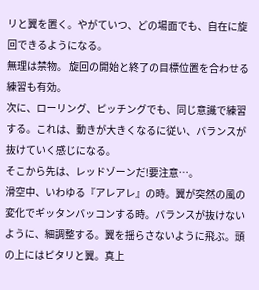リと翼を置く。やがていつ、どの場面でも、自在に旋回できるようになる。
無理は禁物。 旋回の開始と終了の目標位置を合わせる練習も有効。
次に、ローリング、ピッチングでも、同じ意識で練習する。これは、動きが大きくなるに従い、バランスが抜けていく感じになる。
そこから先は、レッドゾーンだ!要注意…。
滑空中、いわゆる『アレアレ』の時。翼が突然の風の変化でギッタンバッコンする時。バランスが抜けないように、細調整する。翼を揺らさないように飛ぶ。頭の上にはピタリと翼。真上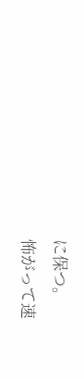に保つ。
怖がって速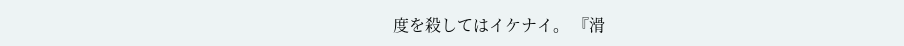度を殺してはイケナイ。 『滑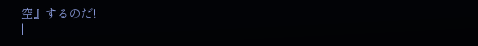空』するのだ!
|